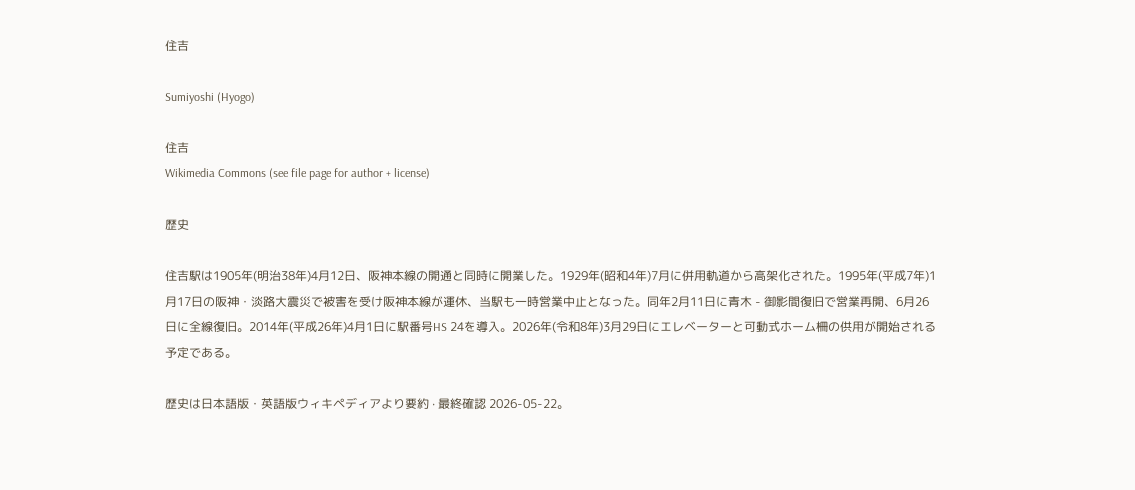住吉

Sumiyoshi (Hyogo)

住吉
Wikimedia Commons (see file page for author + license)

歴史

住吉駅は1905年(明治38年)4月12日、阪神本線の開通と同時に開業した。1929年(昭和4年)7月に併用軌道から高架化された。1995年(平成7年)1月17日の阪神・淡路大震災で被害を受け阪神本線が運休、当駅も一時営業中止となった。同年2月11日に青木 - 御影間復旧で営業再開、6月26日に全線復旧。2014年(平成26年)4月1日に駅番号HS 24を導入。2026年(令和8年)3月29日にエレベーターと可動式ホーム柵の供用が開始される予定である。

歴史は日本語版・英語版ウィキペディアより要約 · 最終確認 2026-05-22。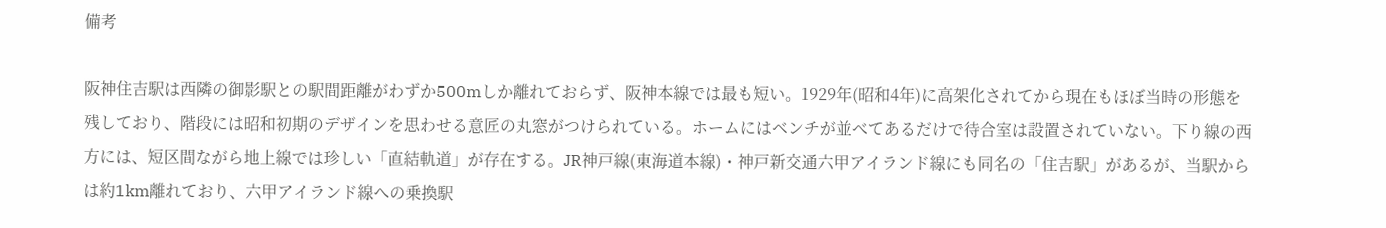備考

阪神住吉駅は西隣の御影駅との駅間距離がわずか500mしか離れておらず、阪神本線では最も短い。1929年(昭和4年)に高架化されてから現在もほぼ当時の形態を残しており、階段には昭和初期のデザインを思わせる意匠の丸窓がつけられている。ホームにはベンチが並べてあるだけで待合室は設置されていない。下り線の西方には、短区間ながら地上線では珍しい「直結軌道」が存在する。JR神戸線(東海道本線)・神戸新交通六甲アイランド線にも同名の「住吉駅」があるが、当駅からは約1km離れており、六甲アイランド線への乗換駅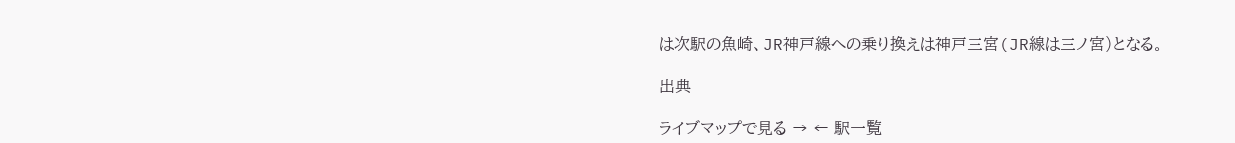は次駅の魚崎、JR神戸線への乗り換えは神戸三宮(JR線は三ノ宮)となる。

出典

ライブマップで見る → ← 駅一覧